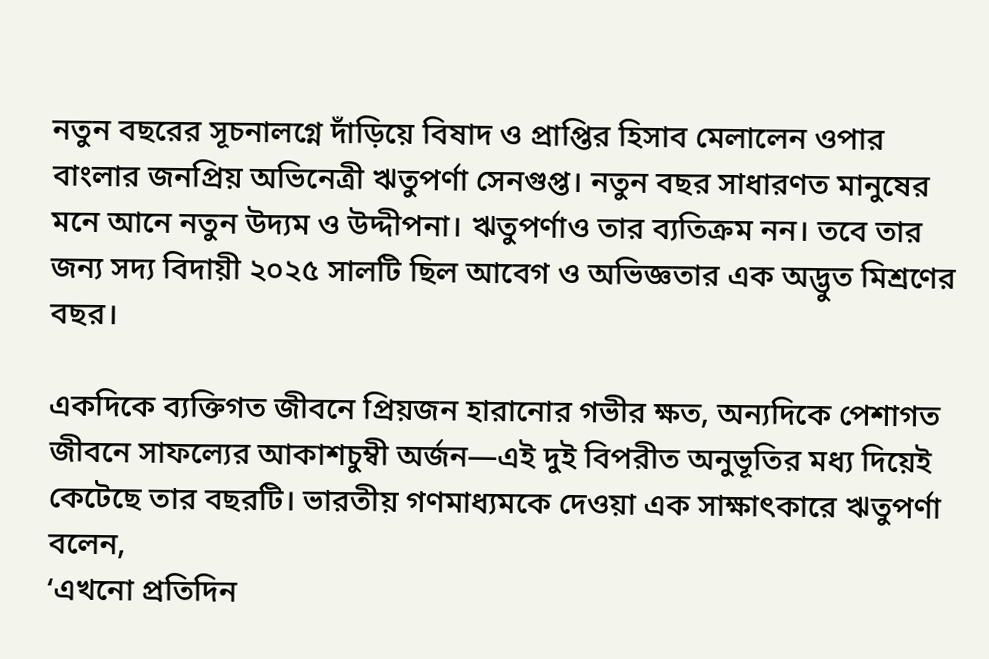নতুন বছরের সূচনালগ্নে দাঁড়িয়ে বিষাদ ও প্রাপ্তির হিসাব মেলালেন ওপার বাংলার জনপ্রিয় অভিনেত্রী ঋতুপর্ণা সেনগুপ্ত। নতুন বছর সাধারণত মানুষের মনে আনে নতুন উদ্যম ও উদ্দীপনা। ঋতুপর্ণাও তার ব্যতিক্রম নন। তবে তার জন্য সদ্য বিদায়ী ২০২৫ সালটি ছিল আবেগ ও অভিজ্ঞতার এক অদ্ভুত মিশ্রণের বছর।

একদিকে ব্যক্তিগত জীবনে প্রিয়জন হারানোর গভীর ক্ষত, অন্যদিকে পেশাগত জীবনে সাফল্যের আকাশচুম্বী অর্জন—এই দুই বিপরীত অনুভূতির মধ্য দিয়েই কেটেছে তার বছরটি। ভারতীয় গণমাধ্যমকে দেওয়া এক সাক্ষাৎকারে ঋতুপর্ণা বলেন,
‘এখনো প্রতিদিন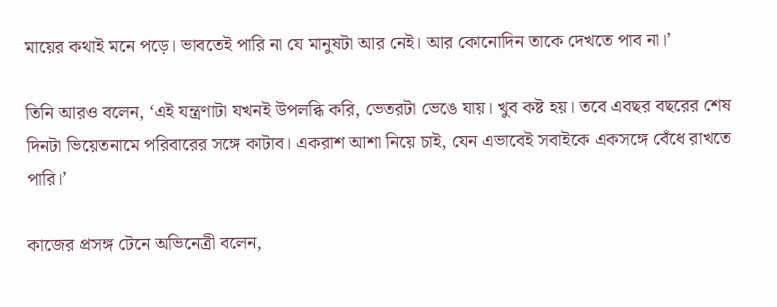মায়ের কথাই মনে পড়ে। ভাবতেই পারি না যে মানুষটা আর নেই। আর কোনোদিন তাকে দেখতে পাব না।’

তিনি আরও বলেন, ‘এই যন্ত্রণাটা যখনই উপলব্ধি করি, ভেতরটা ভেঙে যায়। খুব কষ্ট হয়। তবে এবছর বছরের শেষ দিনটা ভিয়েতনামে পরিবারের সঙ্গে কাটাব। একরাশ আশা নিয়ে চাই, যেন এভাবেই সবাইকে একসঙ্গে বেঁধে রাখতে পারি।’

কাজের প্রসঙ্গ টেনে অভিনেত্রী বলেন,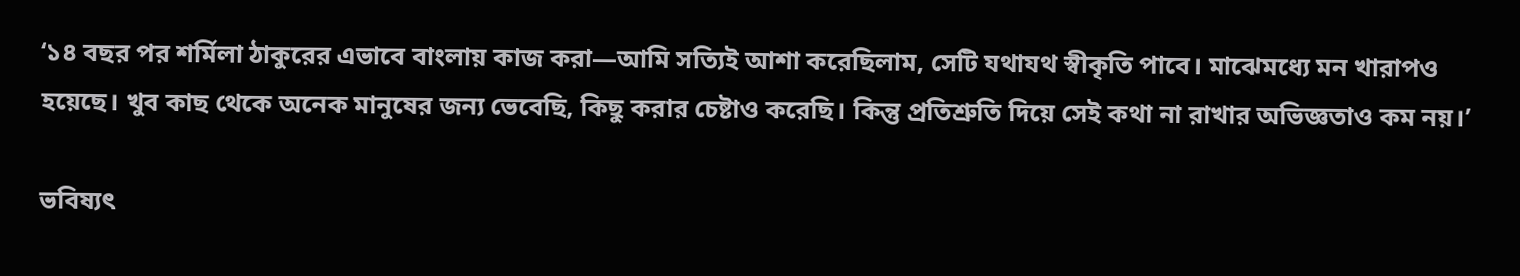‘১৪ বছর পর শর্মিলা ঠাকুরের এভাবে বাংলায় কাজ করা—আমি সত্যিই আশা করেছিলাম, সেটি যথাযথ স্বীকৃতি পাবে। মাঝেমধ্যে মন খারাপও হয়েছে। খুব কাছ থেকে অনেক মানুষের জন্য ভেবেছি, কিছু করার চেষ্টাও করেছি। কিন্তু প্রতিশ্রুতি দিয়ে সেই কথা না রাখার অভিজ্ঞতাও কম নয়।’

ভবিষ্যৎ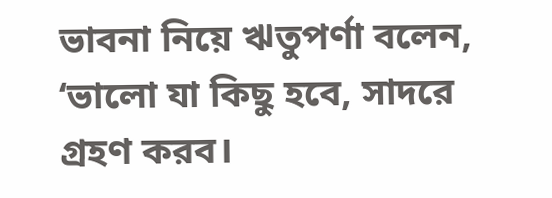ভাবনা নিয়ে ঋতুপর্ণা বলেন, ‘ভালো যা কিছু হবে, সাদরে গ্রহণ করব।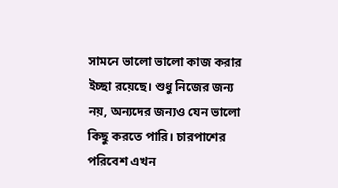সামনে ভালো ভালো কাজ করার ইচ্ছা রয়েছে। শুধু নিজের জন্য নয়, অন্যদের জন্যও যেন ভালো কিছু করতে পারি। চারপাশের পরিবেশ এখন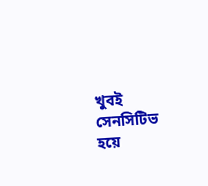খুবই সেনসিটিভ হয়ে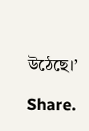উঠেছে।’

Share.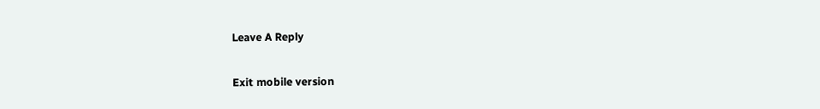Leave A Reply

Exit mobile version